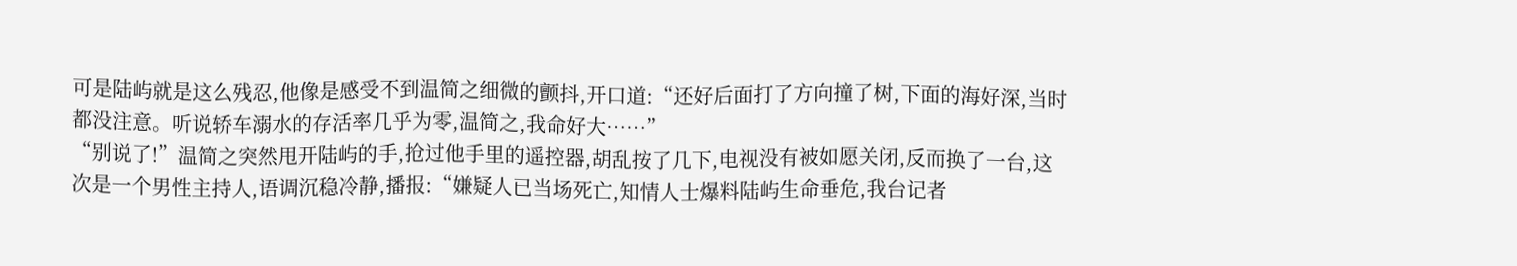可是陆屿就是这么残忍,他像是感受不到温简之细微的颤抖,开口道:“还好后面打了方向撞了树,下面的海好深,当时都没注意。听说轿车溺水的存活率几乎为零,温简之,我命好大……”
“别说了!”温简之突然甩开陆屿的手,抢过他手里的遥控器,胡乱按了几下,电视没有被如愿关闭,反而换了一台,这次是一个男性主持人,语调沉稳冷静,播报:“嫌疑人已当场死亡,知情人士爆料陆屿生命垂危,我台记者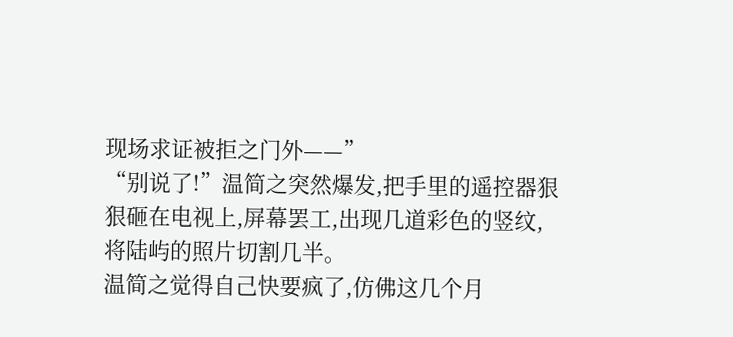现场求证被拒之门外——”
“别说了!”温简之突然爆发,把手里的遥控器狠狠砸在电视上,屏幕罢工,出现几道彩色的竖纹,将陆屿的照片切割几半。
温简之觉得自己快要疯了,仿佛这几个月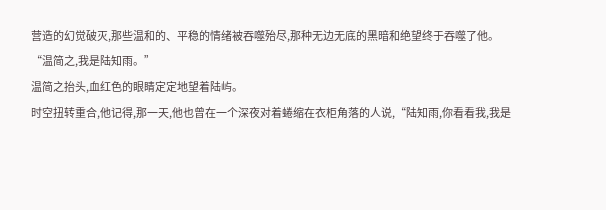营造的幻觉破灭,那些温和的、平稳的情绪被吞噬殆尽,那种无边无底的黑暗和绝望终于吞噬了他。
“温简之,我是陆知雨。”
温简之抬头,血红色的眼睛定定地望着陆屿。
时空扭转重合,他记得,那一天,他也曾在一个深夜对着蜷缩在衣柜角落的人说,“陆知雨,你看看我,我是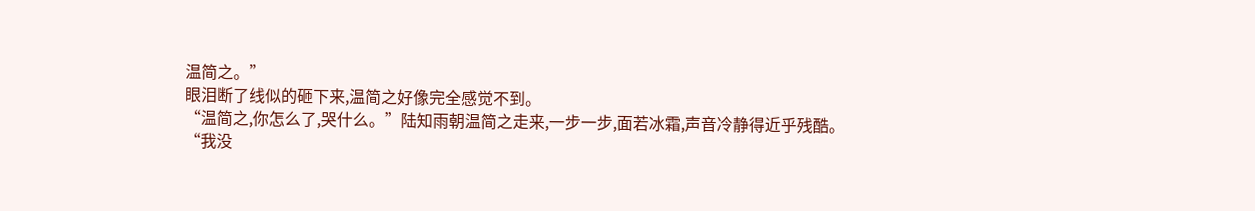温简之。”
眼泪断了线似的砸下来,温简之好像完全感觉不到。
“温简之,你怎么了,哭什么。”陆知雨朝温简之走来,一步一步,面若冰霜,声音冷静得近乎残酷。
“我没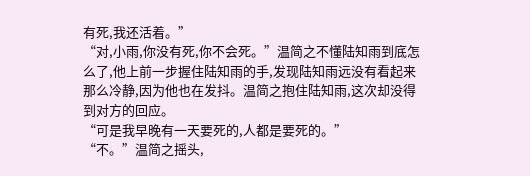有死,我还活着。”
“对,小雨,你没有死,你不会死。”温简之不懂陆知雨到底怎么了,他上前一步握住陆知雨的手,发现陆知雨远没有看起来那么冷静,因为他也在发抖。温简之抱住陆知雨,这次却没得到对方的回应。
“可是我早晚有一天要死的,人都是要死的。”
“不。”温简之摇头,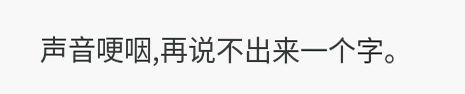声音哽咽,再说不出来一个字。